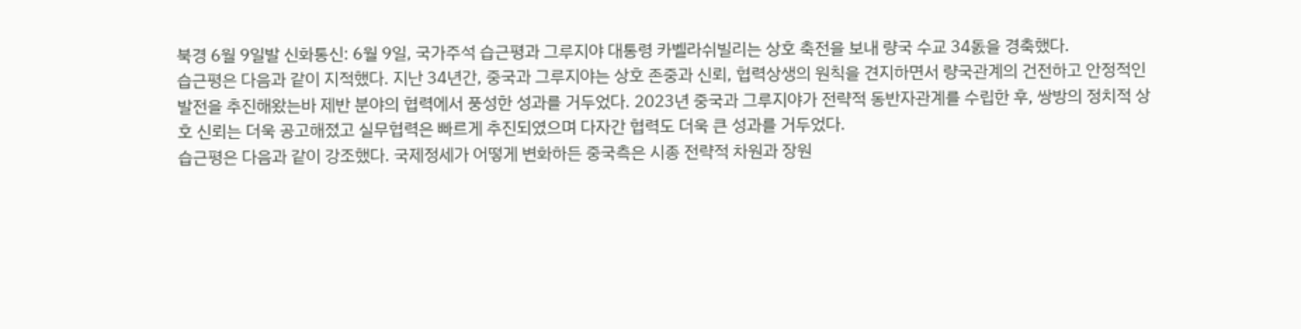북경 6월 9일발 신화통신: 6월 9일, 국가주석 습근평과 그루지야 대통령 카벨라쉬빌리는 상호 축전을 보내 량국 수교 34돐을 경축했다.
습근평은 다음과 같이 지적했다. 지난 34년간, 중국과 그루지야는 상호 존중과 신뢰, 협력상생의 원칙을 견지하면서 량국관계의 건전하고 안정적인 발전을 추진해왔는바 제반 분야의 협력에서 풍성한 성과를 거두었다. 2023년 중국과 그루지야가 전략적 동반자관계를 수립한 후, 쌍방의 정치적 상호 신뢰는 더욱 공고해졌고 실무협력은 빠르게 추진되였으며 다자간 협력도 더욱 큰 성과를 거두었다.
습근평은 다음과 같이 강조했다. 국제정세가 어떻게 변화하든 중국측은 시종 전략적 차원과 장원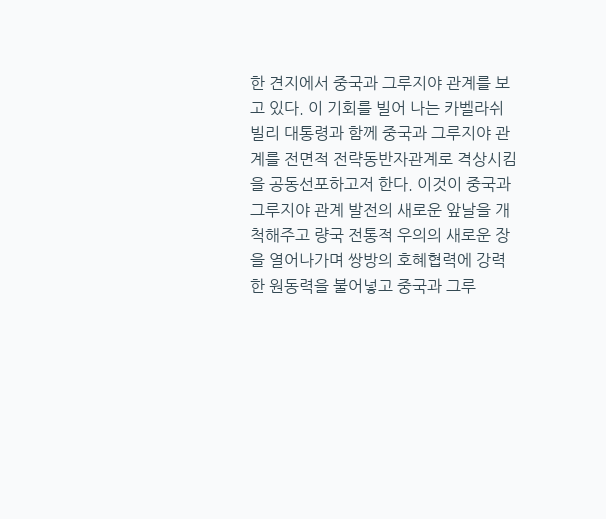한 견지에서 중국과 그루지야 관계를 보고 있다. 이 기회를 빌어 나는 카벨라쉬빌리 대통령과 함께 중국과 그루지야 관계를 전면적 전략동반자관계로 격상시킴을 공동선포하고저 한다. 이것이 중국과 그루지야 관계 발전의 새로운 앞날을 개척해주고 량국 전통적 우의의 새로운 장을 열어나가며 쌍방의 호혜협력에 강력한 원동력을 불어넣고 중국과 그루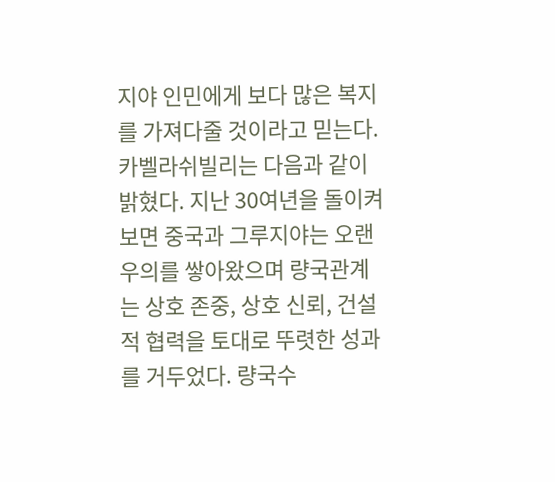지야 인민에게 보다 많은 복지를 가져다줄 것이라고 믿는다.
카벨라쉬빌리는 다음과 같이 밝혔다. 지난 30여년을 돌이켜보면 중국과 그루지야는 오랜 우의를 쌓아왔으며 량국관계는 상호 존중, 상호 신뢰, 건설적 협력을 토대로 뚜렷한 성과를 거두었다. 량국수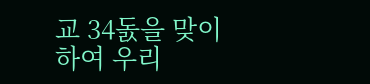교 34돐을 맞이하여 우리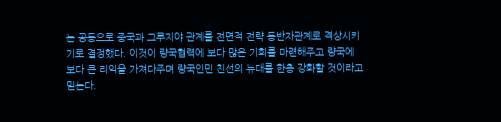는 공동으로 중국과 그루지야 관계를 전면적 전략 동반자관계로 격상시키기로 결정했다. 이것이 량국협력에 보다 많은 기회를 마련해주고 량국에 보다 큰 리익을 가져다주며 량국인민 친선의 뉴대를 한층 강화할 것이라고 믿는다.